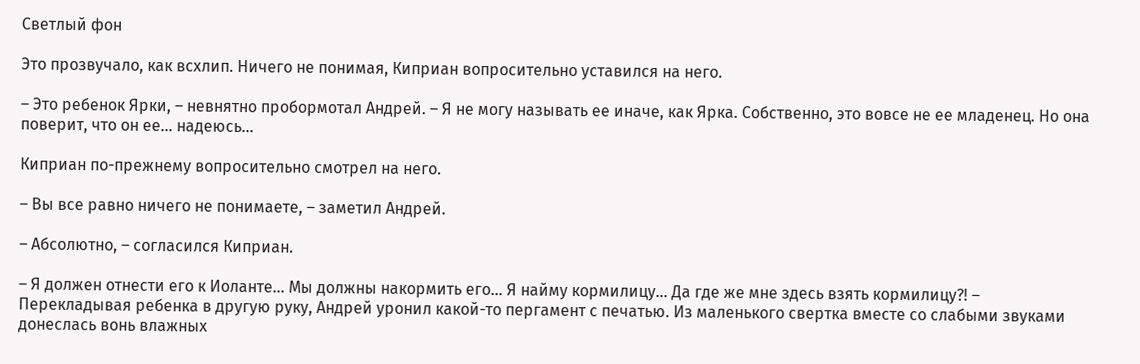Светлый фон

Это прозвучало, как всхлип. Ничего не понимая, Киприан вопросительно уставился на него.

– Это ребенок Ярки, – невнятно пробормотал Андрей. – Я не могу называть ее иначе, как Ярка. Собственно, это вовсе не ее младенец. Но она поверит, что он ее… надеюсь…

Киприан по-прежнему вопросительно смотрел на него.

– Вы все равно ничего не понимаете, – заметил Андрей.

– Абсолютно, – согласился Киприан.

– Я должен отнести его к Иоланте… Мы должны накормить его… Я найму кормилицу… Да где же мне здесь взять кормилицу?! – Перекладывая ребенка в другую руку, Андрей уронил какой-то пергамент с печатью. Из маленького свертка вместе со слабыми звуками донеслась вонь влажных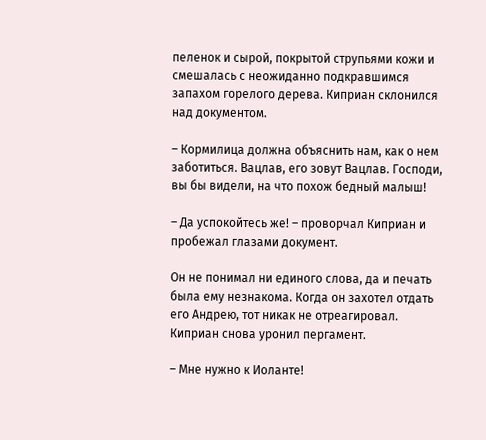пеленок и сырой, покрытой струпьями кожи и смешалась с неожиданно подкравшимся запахом горелого дерева. Киприан склонился над документом.

– Кормилица должна объяснить нам, как о нем заботиться. Вацлав, его зовут Вацлав. Господи, вы бы видели, на что похож бедный малыш!

– Да успокойтесь же! – проворчал Киприан и пробежал глазами документ.

Он не понимал ни единого слова, да и печать была ему незнакома. Когда он захотел отдать его Андрею, тот никак не отреагировал. Киприан снова уронил пергамент.

– Мне нужно к Иоланте!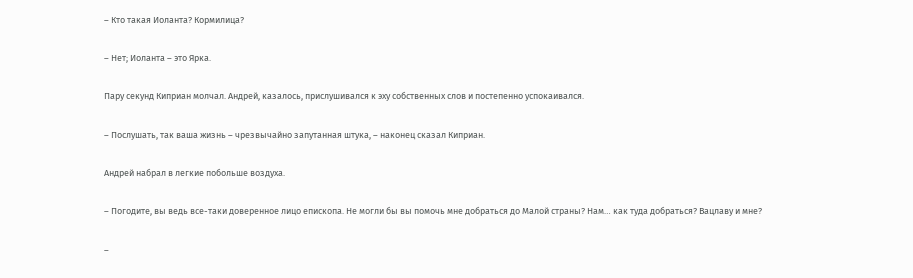– Кто такая Иоланта? Кормилица?

– Нет; Иоланта – это Ярка.

Пару секунд Киприан молчал. Андрей, казалось, прислушивался к эху собственных слов и постепенно успокаивался.

– Послушать, так ваша жизнь – чрезвычайно запутанная штука, – наконец сказал Киприан.

Андрей набрал в легкие побольше воздуха.

– Погодите, вы ведь все-таки доверенное лицо епископа. Не могли бы вы помочь мне добраться до Малой страны? Нам… как туда добраться? Вацлаву и мне?

–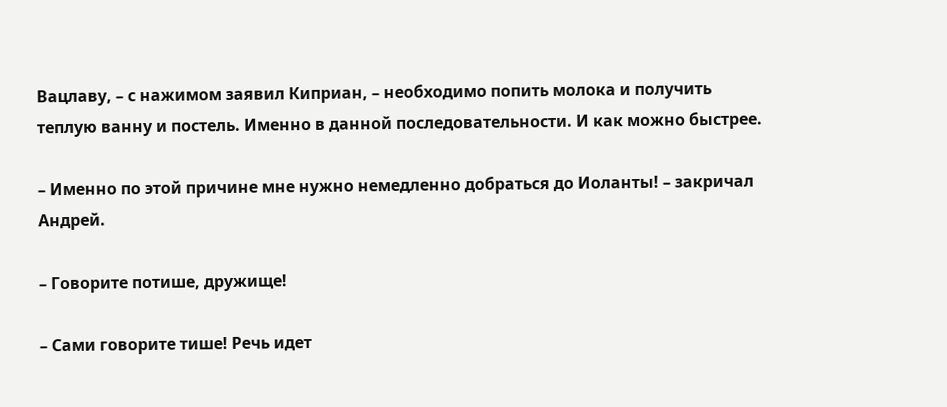Вацлаву, – с нажимом заявил Киприан, – необходимо попить молока и получить теплую ванну и постель. Именно в данной последовательности. И как можно быстрее.

– Именно по этой причине мне нужно немедленно добраться до Иоланты! – закричал Андрей.

– Говорите потише, дружище!

– Сами говорите тише! Речь идет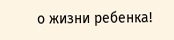о жизни ребенка!